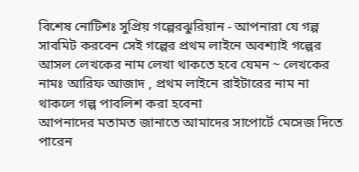বিশেষ নোটিশঃ সুপ্রিয় গল্পেরঝুরিয়ান - আপনারা যে গল্প সাবমিট করবেন সেই গল্পের প্রথম লাইনে অবশ্যাই গল্পের আসল লেখকের নাম লেখা থাকতে হবে যেমন ~ লেখকের নামঃ আরিফ আজাদ , প্রথম লাইনে রাইটারের নাম না থাকলে গল্প পাবলিশ করা হবেনা
আপনাদের মতামত জানাতে আমাদের সাপোর্টে মেসেজ দিতে পারেন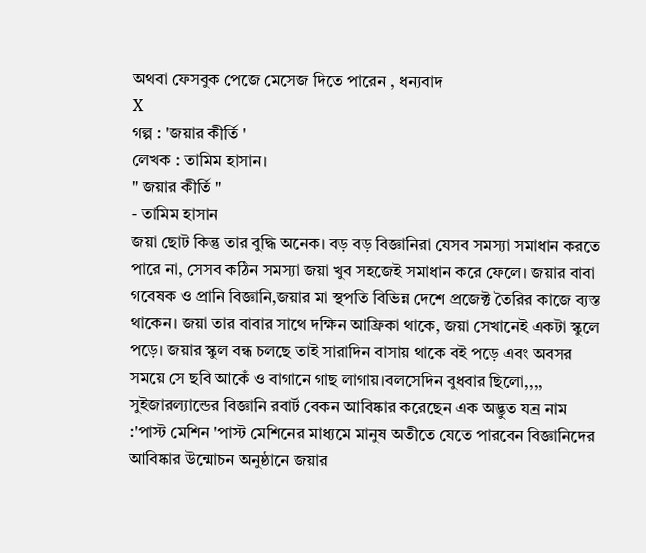অথবা ফেসবুক পেজে মেসেজ দিতে পারেন , ধন্যবাদ
X
গল্প : 'জয়ার কীর্তি '
লেখক : তামিম হাসান।
" জয়ার কীর্তি "
- তামিম হাসান
জয়া ছোট কিন্তু তার বুদ্ধি অনেক। বড় বড় বিজ্ঞানিরা যেসব সমস্যা সমাধান করতে পারে না, সেসব কঠিন সমস্যা জয়া খুব সহজেই সমাধান করে ফেলে। জয়ার বাবা গবেষক ও প্রানি বিজ্ঞানি,জয়ার মা স্থপতি বিভিন্ন দেশে প্রজেক্ট তৈরির কাজে ব্যস্ত থাকেন। জয়া তার বাবার সাথে দক্ষিন আফ্রিকা থাকে, জয়া সেখানেই একটা স্কুলে পড়ে। জয়ার স্কুল বন্ধ চলছে তাই সারাদিন বাসায় থাকে বই পড়ে এবং অবসর সময়ে সে ছবি আকেঁ ও বাগানে গাছ লাগায়।বলসেদিন বুধবার ছিলো,,,, সুইজারল্যান্ডের বিজ্ঞানি রবার্ট বেকন আবিষ্কার করেছেন এক অদ্ভুত যন্র নাম :'পাস্ট মেশিন 'পাস্ট মেশিনের মাধ্যমে মানুষ অতীতে যেতে পারবেন বিজ্ঞানিদের আবিষ্কার উন্মোচন অনুষ্ঠানে জয়ার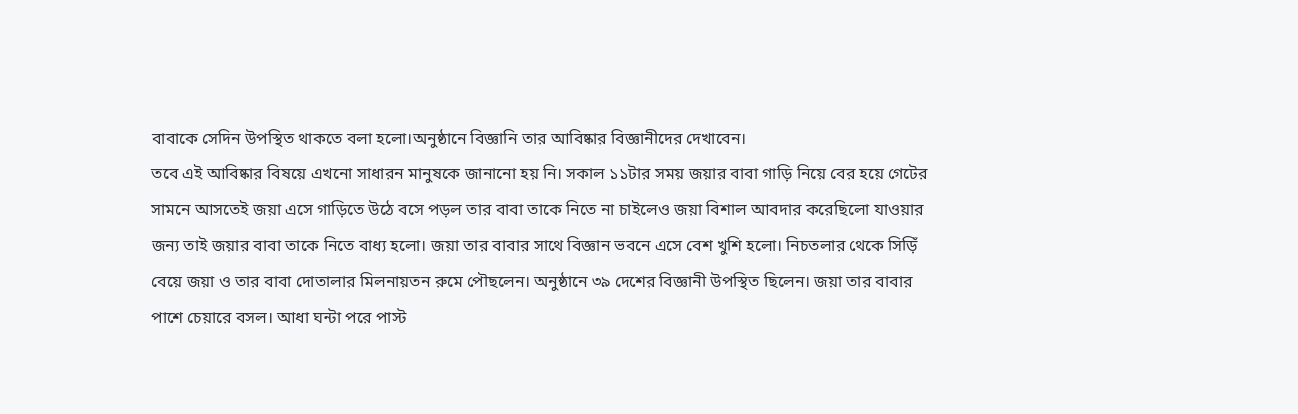বাবাকে সেদিন উপস্থিত থাকতে বলা হলো।অনুষ্ঠানে বিজ্ঞানি তার আবিষ্কার বিজ্ঞানীদের দেখাবেন।
তবে এই আবিষ্কার বিষয়ে এখনো সাধারন মানুষকে জানানো হয় নি। সকাল ১১টার সময় জয়ার বাবা গাড়ি নিয়ে বের হয়ে গেটের সামনে আসতেই জয়া এসে গাড়িতে উঠে বসে পড়ল তার বাবা তাকে নিতে না চাইলেও জয়া বিশাল আবদার করেছিলো যাওয়ার জন্য তাই জয়ার বাবা তাকে নিতে বাধ্য হলো। জয়া তার বাবার সাথে বিজ্ঞান ভবনে এসে বেশ খুশি হলো। নিচতলার থেকে সিড়িঁ বেয়ে জয়া ও তার বাবা দোতালার মিলনায়তন রুমে পৌছলেন। অনুষ্ঠানে ৩৯ দেশের বিজ্ঞানী উপস্থিত ছিলেন। জয়া তার বাবার পাশে চেয়ারে বসল। আধা ঘন্টা পরে পাস্ট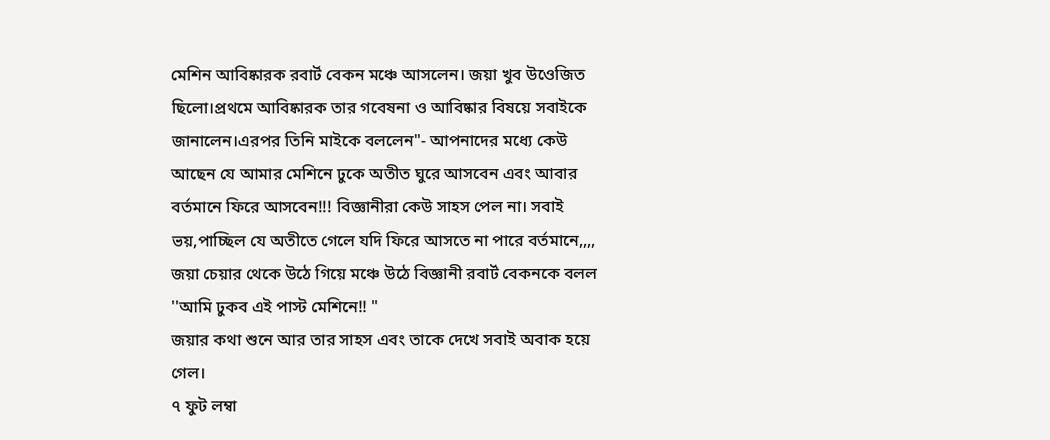মেশিন আবিষ্কারক রবার্ট বেকন মঞ্চে আসলেন। জয়া খুব উওেজিত ছিলো।প্রথমে আবিষ্কারক তার গবেষনা ও আবিষ্কার বিষয়ে সবাইকে জানালেন।এরপর তিনি মাইকে বললেন"- আপনাদের মধ্যে কেউ আছেন যে আমার মেশিনে ঢুকে অতীত ঘুরে আসবেন এবং আবার বর্তমানে ফিরে আসবেন!!! বিজ্ঞানীরা কেউ সাহস পেল না। সবাই ভয়,পাচ্ছিল যে অতীতে গেলে যদি ফিরে আসতে না পারে বর্তমানে,,,,
জয়া চেয়ার থেকে উঠে গিয়ে মঞ্চে উঠে বিজ্ঞানী রবার্ট বেকনকে বলল ''আমি ঢুকব এই পাস্ট মেশিনে!! "
জয়ার কথা শুনে আর তার সাহস এবং তাকে দেখে সবাই অবাক হয়ে গেল।
৭ ফুট লম্বা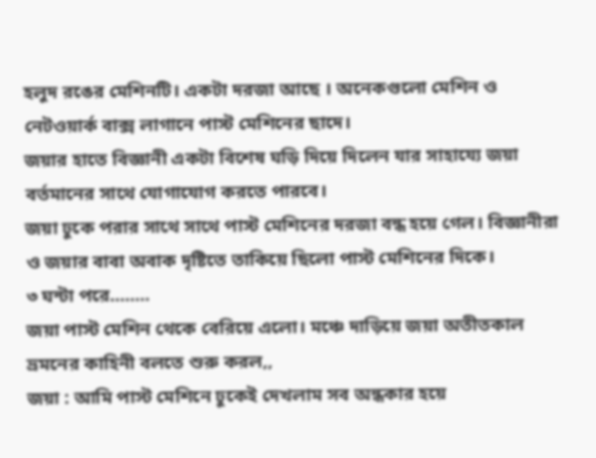হলুদ রঙের মেশিনটি। একটা দরজা আছে । অনেকগুলো মেশিন ও নেটওয়ার্ক বাক্স লাগানে পাস্ট মেশিনের ছাদে।
জয়ার হাতে বিজ্ঞানী একটা বিশেষ ঘড়ি দিয়ে দিলেন যার সাহায্যে জয়া বর্তমানের সাথে যোগাযোগ করতে পারবে।
জয়া ঢুকে পরার সাথে সাথে পাস্ট মেশিনের দরজা বন্ধ হয়ে গেল। বিজ্ঞানীরা ও জয়ার বাবা অবাক দৃষ্টিতে তাকিয়ে ছিলো পাস্ট মেশিনের দিকে।
৩ ঘন্টা পরে........
জয়া পাস্ট মেশিন থেকে বেরিয়ে এলো। মঞ্চে দাড়িয়ে জয়া অতীতকাল ভ্রমনের কাহিনী বলতে শুরু করল,,
জয়া : আমি পাস্ট মেশিনে ঢুকেই দেখলাম সব অন্ধকার হয়ে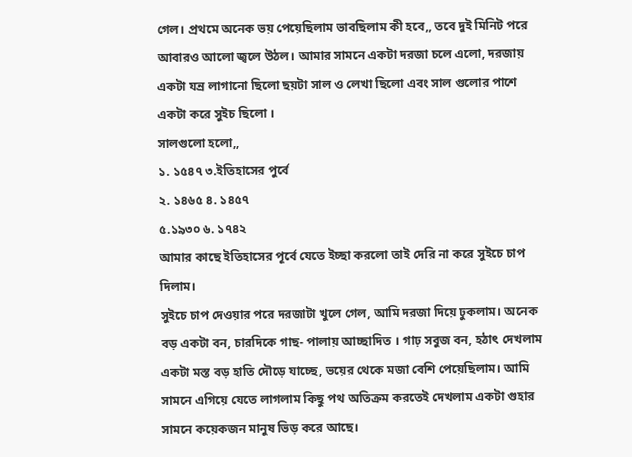গেল। প্রথমে অনেক ভয় পেয়েছিলাম ভাবছিলাম কী হবে,, তবে দুই মিনিট পরে আবারও আলো জ্বলে উঠল। আমার সামনে একটা দরজা চলে এলো, দরজায় একটা যন্র লাগানো ছিলো ছয়টা সাল ও লেখা ছিলো এবং সাল গুলোর পাশে একটা করে সুইচ ছিলো ।
সালগুলো হলো,,
১. ১৫৪৭ ৩.ইতিহাসের পুর্বে
২. ১৪৬৫ ৪. ১৪৫৭
৫.১৯৩০ ৬. ১৭৪২
আমার কাছে ইতিহাসের পূর্বে যেতে ইচ্ছা করলো তাই দেরি না করে সুইচে চাপ দিলাম।
সুইচে চাপ দেওয়ার পরে দরজাটা খুলে গেল, আমি দরজা দিয়ে ঢুকলাম। অনেক বড় একটা বন, চারদিকে গাছ- পালায় আচ্ছাদিত । গাঢ় সবুজ বন, হঠাৎ দেখলাম একটা মস্ত বড় হাতি দৌড়ে যাচ্ছে, ভয়ের থেকে মজা বেশি পেয়েছিলাম। আমি সামনে এগিয়ে যেতে লাগলাম কিছু পথ অতিক্রম করতেই দেখলাম একটা গুহার সামনে কয়েকজন মানুষ ভিড় করে আছে।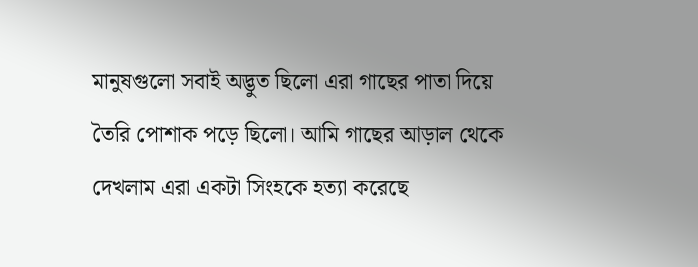মানুষগুলো সবাই অদ্ভুত ছিলো এরা গাছের পাতা দিয়ে তৈরি পোশাক পড়ে ছিলো। আমি গাছের আড়াল থেকে দেখলাম এরা একটা সিংহকে হত্যা করেছে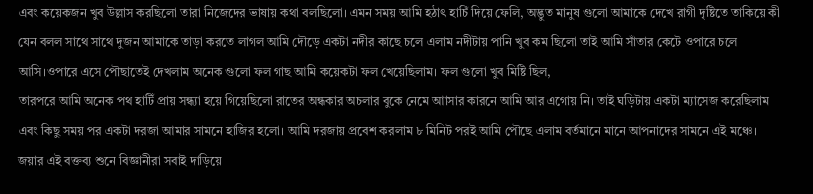এবং কয়েকজন খুব উল্লাস করছিলো তারা নিজেদের ভাষায় কথা বলছিলো। এমন সময় আমি হঠাৎ হাচিঁ দিয়ে ফেলি, অদ্ভুত মানুষ গুলো আমাকে দেখে রাগী দৃষ্টিতে তাকিয়ে কী যেন বলল সাথে সাথে দুজন আমাকে তাড়া করতে লাগল আমি দৌড়ে একটা নদীর কাছে চলে এলাম নদীটায় পানি খুব কম ছিলো তাই আমি সাঁতার কেটে ওপারে চলে আসি।ওপারে এসে পৌছাতেই দেখলাম অনেক গুলো ফল গাছ আমি কয়েকটা ফল খেয়েছিলাম। ফল গুলো খুব মিষ্টি ছিল,
তারপরে আমি অনেক পথ হাটিঁ প্রায় সন্ধ্যা হয়ে গিয়েছিলো রাতের অন্ধকার অচলার বুকে নেমে আাসার কারনে আমি আর এগোয় নি। তাই ঘড়িটায় একটা ম্যাসেজ করেছিলাম এবং কিছু সময় পর একটা দরজা আমার সামনে হাজির হলো। আমি দরজায় প্রবেশ করলাম ৮ মিনিট পরই আমি পৌছে এলাম বর্তমানে মানে আপনাদের সামনে এই মঞ্চে।
জয়ার এই বক্তব্য শুনে বিজ্ঞানীরা সবাই দাড়িয়ে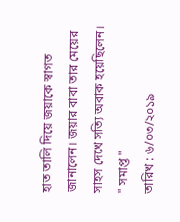হাত তালি দিয়ে জয়াকে স্বাগত জানালেন। জয়ার বাবা তার মেয়ের সাহস দেখে সত্যি অবাক হয়েছিলেন।
" সমাপ্ত "
তারিখ : ৬/০৩/২০১৯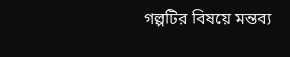গল্পটির বিষয়ে মন্তব্য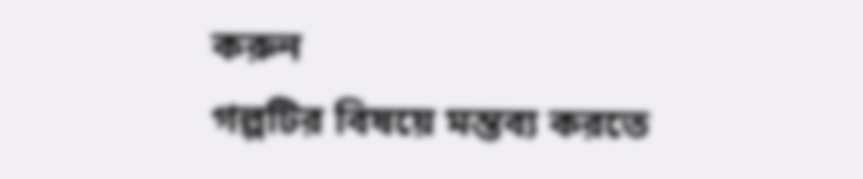করুন
গল্পটির বিষয়ে মন্তব্য করতে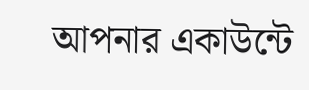আপনার একাউন্টে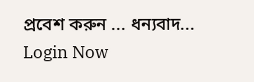প্রবেশ করুন ... ধন্যবাদ... Login Now